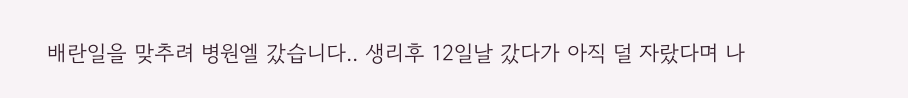배란일을 맞추려 병원엘 갔습니다.. 생리후 12일날 갔다가 아직 덜 자랐다며 나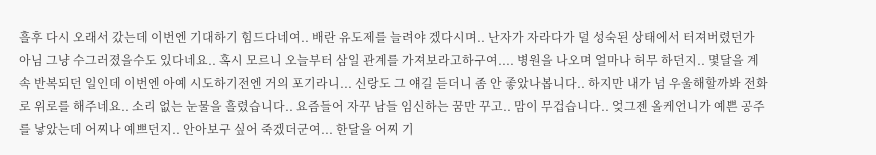흘후 다시 오래서 갔는데 이번엔 기대하기 힘드다네여.. 배란 유도제를 늘려야 겠다시며.. 난자가 자라다가 덜 성숙된 상태에서 터져버렸던가 아님 그냥 수그러졌을수도 있다네요.. 혹시 모르니 오늘부터 삼일 관계를 가져보라고하구여.... 병원을 나오며 얼마나 허무 하던지.. 몇달을 계속 반복되던 일인데 이번엔 아예 시도하기전엔 거의 포기라니... 신랑도 그 얘길 듣더니 좀 안 좋았나봅니다.. 하지만 내가 넘 우울해할까봐 전화로 위로를 해주네요.. 소리 없는 눈물을 흘렸습니다.. 요즘들어 자꾸 남들 임신하는 꿈만 꾸고.. 맘이 무겁습니다.. 엊그젠 올케언니가 예쁜 공주를 낳았는데 어찌나 예쁘던지.. 안아보구 싶어 죽겠더군여... 한달을 어찌 기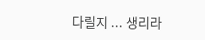다릴지 ... 생리라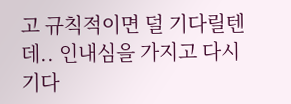고 규칙적이면 덜 기다릴텐데.. 인내심을 가지고 다시 기다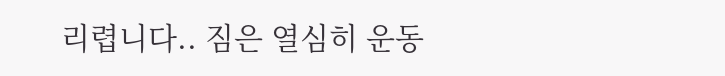리렵니다.. 짐은 열심히 운동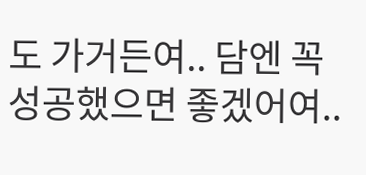도 가거든여.. 담엔 꼭 성공했으면 좋겠어여..